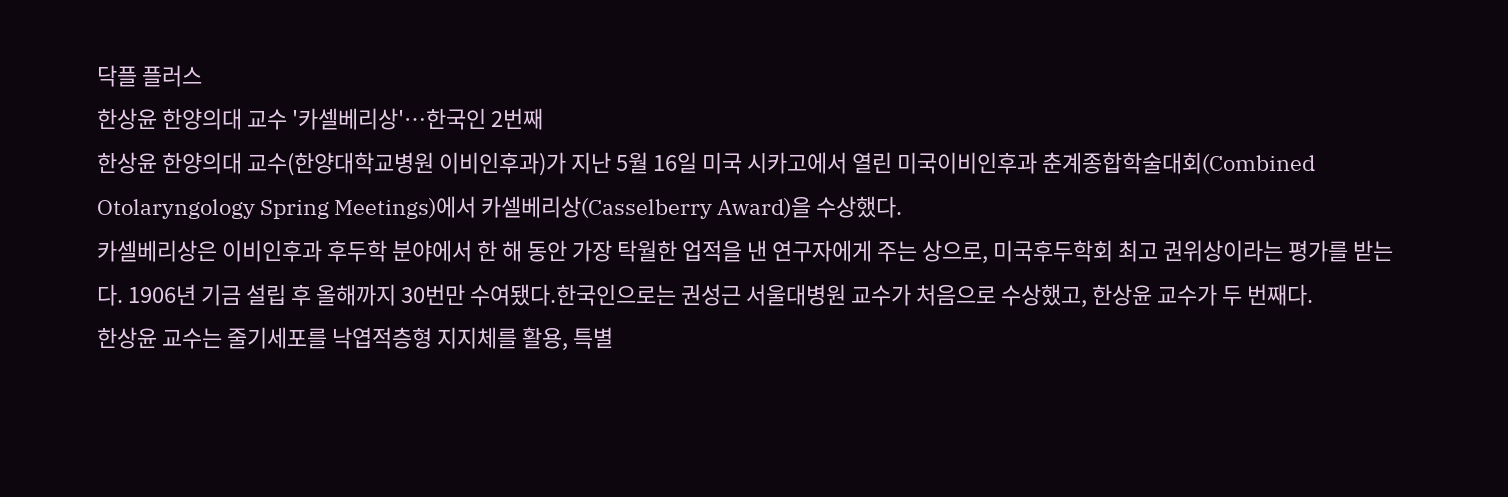닥플 플러스
한상윤 한양의대 교수 '카셀베리상'…한국인 2번째
한상윤 한양의대 교수(한양대학교병원 이비인후과)가 지난 5월 16일 미국 시카고에서 열린 미국이비인후과 춘계종합학술대회(Combined Otolaryngology Spring Meetings)에서 카셀베리상(Casselberry Award)을 수상했다.
카셀베리상은 이비인후과 후두학 분야에서 한 해 동안 가장 탁월한 업적을 낸 연구자에게 주는 상으로, 미국후두학회 최고 권위상이라는 평가를 받는다. 1906년 기금 설립 후 올해까지 30번만 수여됐다.한국인으로는 권성근 서울대병원 교수가 처음으로 수상했고, 한상윤 교수가 두 번째다.
한상윤 교수는 줄기세포를 낙엽적층형 지지체를 활용, 특별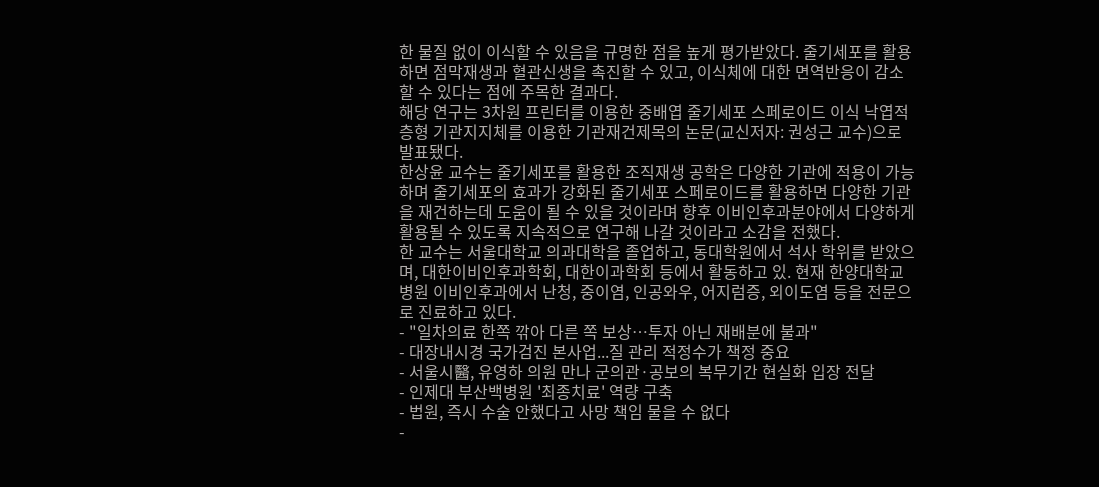한 물질 없이 이식할 수 있음을 규명한 점을 높게 평가받았다. 줄기세포를 활용하면 점막재생과 혈관신생을 촉진할 수 있고, 이식체에 대한 면역반응이 감소할 수 있다는 점에 주목한 결과다.
해당 연구는 3차원 프린터를 이용한 중배엽 줄기세포 스페로이드 이식 낙엽적층형 기관지지체를 이용한 기관재건제목의 논문(교신저자: 권성근 교수)으로 발표됐다.
한상윤 교수는 줄기세포를 활용한 조직재생 공학은 다양한 기관에 적용이 가능하며 줄기세포의 효과가 강화된 줄기세포 스페로이드를 활용하면 다양한 기관을 재건하는데 도움이 될 수 있을 것이라며 향후 이비인후과분야에서 다양하게 활용될 수 있도록 지속적으로 연구해 나갈 것이라고 소감을 전했다.
한 교수는 서울대학교 의과대학을 졸업하고, 동대학원에서 석사 학위를 받았으며, 대한이비인후과학회, 대한이과학회 등에서 활동하고 있. 현재 한양대학교병원 이비인후과에서 난청, 중이염, 인공와우, 어지럼증, 외이도염 등을 전문으로 진료하고 있다.
- "일차의료 한쪽 깎아 다른 쪽 보상…투자 아닌 재배분에 불과"
- 대장내시경 국가검진 본사업...질 관리 적정수가 책정 중요
- 서울시醫, 유영하 의원 만나 군의관·공보의 복무기간 현실화 입장 전달
- 인제대 부산백병원 '최종치료' 역량 구축
- 법원, 즉시 수술 안했다고 사망 책임 물을 수 없다
-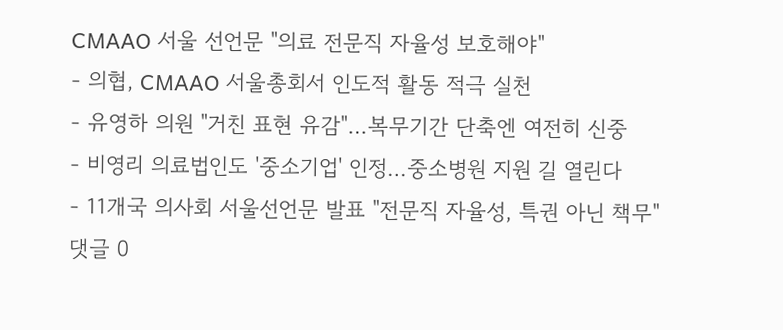CMAAO 서울 선언문 "의료 전문직 자율성 보호해야"
- 의협, CMAAO 서울총회서 인도적 활동 적극 실천
- 유영하 의원 "거친 표현 유감"…복무기간 단축엔 여전히 신중
- 비영리 의료법인도 '중소기업' 인정…중소병원 지원 길 열린다
- 11개국 의사회 서울선언문 발표 "전문직 자율성, 특권 아닌 책무"
댓글 0